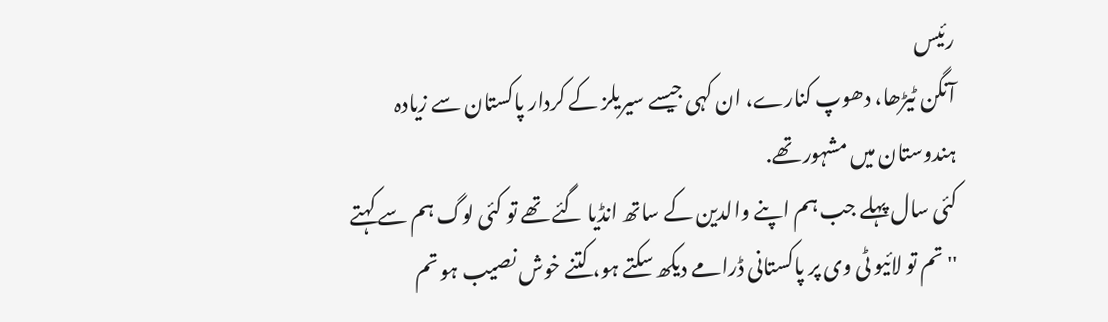رئیس
آنگن ٹیڑھا، دھوپ کنارے، ان کہی جیسے سیریلز کے کردار پاکستان سے زیادہ ہندوستان میں مشہور تھے.
کئی سال پہلے جب ہم اپنے والدین کے ساتھ انڈیا گئے تھے تو کئی لوگ ہم سے کہتے ''تم تو لائیو ٹی وی پر پاکستانی ڈرامے دیکھ سکتے ہو، کتنے خوش نصیب ہو تم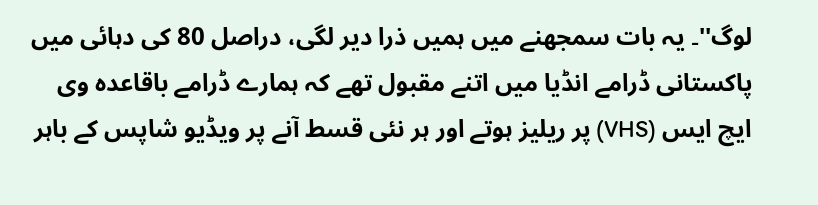لوگ''۔ یہ بات سمجھنے میں ہمیں ذرا دیر لگی، دراصل 80 کی دہائی میں پاکستانی ڈرامے انڈیا میں اتنے مقبول تھے کہ ہمارے ڈرامے باقاعدہ وی ایچ ایس (VHS) پر ریلیز ہوتے اور ہر نئی قسط آنے پر ویڈیو شاپس کے باہر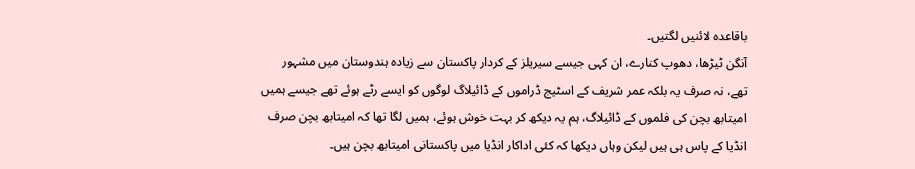باقاعدہ لائنیں لگتیں۔
آنگن ٹیڑھا، دھوپ کنارے، ان کہی جیسے سیریلز کے کردار پاکستان سے زیادہ ہندوستان میں مشہور تھے، نہ صرف یہ بلکہ عمر شریف کے اسٹیج ڈراموں کے ڈائیلاگ لوگوں کو ایسے رٹے ہوئے تھے جیسے ہمیں امیتابھ بچن کی فلموں کے ڈائیلاگ، ہم یہ دیکھ کر بہت خوش ہوئے، ہمیں لگا تھا کہ امیتابھ بچن صرف انڈیا کے پاس ہی ہیں لیکن وہاں دیکھا کہ کئی اداکار انڈیا میں پاکستانی امیتابھ بچن ہیں۔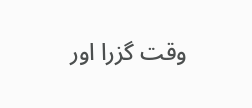وقت گزرا اور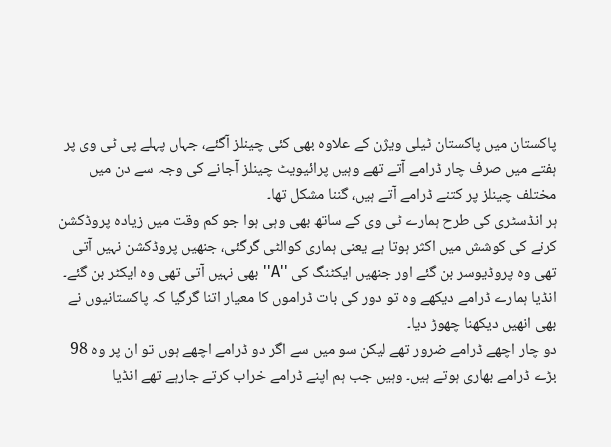پاکستان میں پاکستان ٹیلی ویژن کے علاوہ بھی کئی چینلز آگئے، جہاں پہلے پی ٹی وی پر ہفتے میں صرف چار ڈرامے آتے تھے وہیں پرائیویٹ چینلز آجانے کی وجہ سے دن میں مختلف چینلز پر کتنے ڈرامے آتے ہیں، گننا مشکل تھا۔
ہر انڈسٹری کی طرح ہمارے ٹی وی کے ساتھ بھی وہی ہوا جو کم وقت میں زیادہ پروڈکشن کرنے کی کوشش میں اکثر ہوتا ہے یعنی ہماری کوالٹی گرگئی، جنھیں پروڈکشن نہیں آتی تھی وہ پروڈیوسر بن گئے اور جنھیں ایکٹنگ کی ''A'' بھی نہیں آتی تھی وہ ایکٹر بن گئے۔ انڈیا ہمارے ڈرامے دیکھے وہ تو دور کی بات ڈراموں کا معیار اتنا گرگیا کہ پاکستانیوں نے بھی انھیں دیکھنا چھوڑ دیا۔
دو چار اچھے ڈرامے ضرور تھے لیکن سو میں سے اگر دو ڈرامے اچھے ہوں تو ان پر وہ 98 بڑے ڈرامے بھاری ہوتے ہیں۔ وہیں جب ہم اپنے ڈرامے خراب کرتے جارہے تھے انڈیا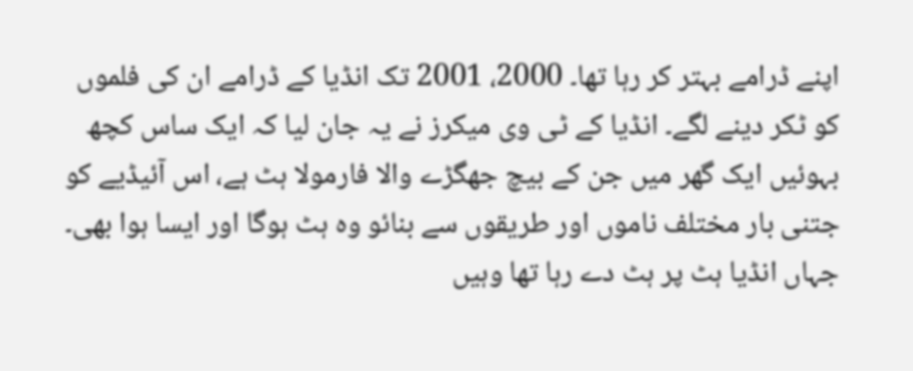اپنے ڈرامے بہتر کر رہا تھا۔ 2000، 2001 تک انڈیا کے ڈرامے ان کی فلموں کو ٹکر دینے لگے۔ انڈیا کے ٹی وی میکرز نے یہ جان لیا کہ ایک ساس کچھ بہوئیں ایک گھر میں جن کے بیچ جھگڑے والا فارمولا ہٹ ہے، اس آئیڈیے کو جتنی بار مختلف ناموں اور طریقوں سے بنائو وہ ہٹ ہوگا اور ایسا ہوا بھی۔
جہاں انڈیا ہٹ پر ہٹ دے رہا تھا وہیں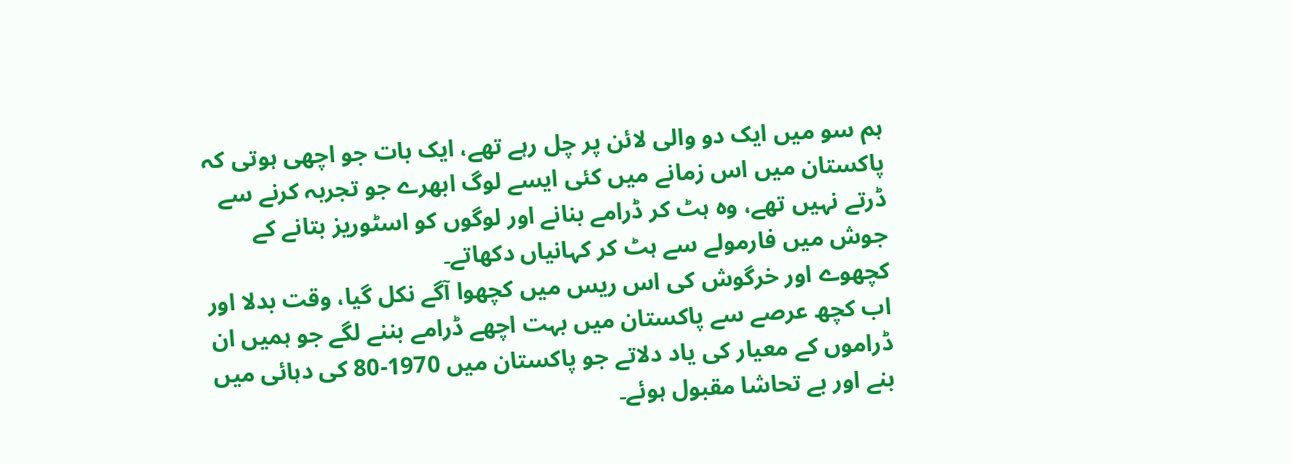ہم سو میں ایک دو والی لائن پر چل رہے تھے، ایک بات جو اچھی ہوتی کہ پاکستان میں اس زمانے میں کئی ایسے لوگ ابھرے جو تجربہ کرنے سے ڈرتے نہیں تھے، وہ ہٹ کر ڈرامے بنانے اور لوگوں کو اسٹوریز بتانے کے جوش میں فارمولے سے ہٹ کر کہانیاں دکھاتے۔
کچھوے اور خرگوش کی اس ریس میں کچھوا آگے نکل گیا، وقت بدلا اور اب کچھ عرصے سے پاکستان میں بہت اچھے ڈرامے بننے لگے جو ہمیں ان ڈراموں کے معیار کی یاد دلاتے جو پاکستان میں 1970-80 کی دہائی میں بنے اور بے تحاشا مقبول ہوئے۔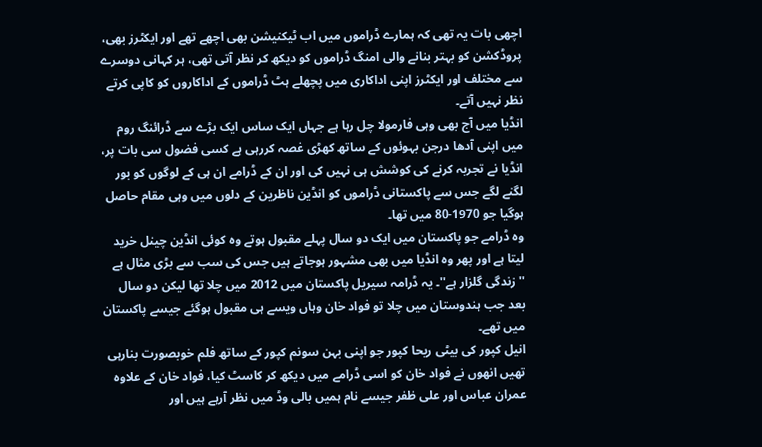اچھی بات یہ تھی کہ ہمارے ڈراموں میں اب ٹیکنیشن بھی اچھے تھے اور ایکٹرز بھی، پروڈکشن کو بہتر بنانے والی امنگ ڈراموں کو دیکھ کر نظر آتی تھی، ہر کہانی دوسرے سے مختلف اور ایکٹرز اپنی اداکاری میں پچھلے ہٹ ڈراموں کے اداکاروں کو کاپی کرتے نظر نہیں آتے۔
انڈیا میں آج بھی وہی فارمولا چل رہا ہے جہاں ایک ساس ایک بڑے سے ڈرائنگ روم میں اپنی آدھا درجن بہوئوں کے ساتھ کھڑی غصہ کررہی ہے کسی فضول سی بات پر، انڈیا نے تجربہ کرنے کی کوشش ہی نہیں کی اور ان کے ڈرامے ان ہی کے لوگوں کو بور لگنے لگے جس سے پاکستانی ڈراموں کو انڈین ناظرین کے دلوں میں وہی مقام حاصل ہوگیا جو 1970-80 میں تھا۔
وہ ڈرامے جو پاکستان میں ایک دو سال پہلے مقبول ہوتے وہ کوئی انڈین چینل خرید لیتا ہے اور پھر وہ انڈیا میں بھی مشہور ہوجاتے ہیں جس کی سب سے بڑی مثال ہے ''زندگی گلزار ہے''۔ یہ ڈرامہ سیریل پاکستان میں 2012 میں چلا تھا لیکن دو سال بعد جب ہندوستان میں چلا تو فواد خان وہاں ویسے ہی مقبول ہوگئے جیسے پاکستان میں تھے۔
انیل کپور کی بیٹی ریحا کپور جو اپنی بہن سونم کپور کے ساتھ فلم خوبصورت بنارہی تھیں انھوں نے فواد خان کو اسی ڈرامے میں دیکھ کر کاسٹ کیا، فواد خان کے علاوہ عمران عباس اور علی ظفر جیسے نام ہمیں بالی وڈ میں نظر آرہے ہیں اور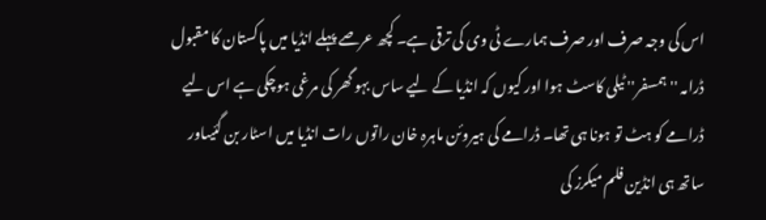اس کی وجہ صرف اور صرف ہمارے ٹی وی کی ترقی ہے۔ کچھ عرصے پہلے انڈیا میں پاکستان کا مقبول ڈرامہ ''ہمسفر'' ٹیلی کاسٹ ہوا اور کیوں کہ انڈیا کے لیے ساس بہو گھر کی مرغی ہوچکی ہے اس لیے ڈرامے کو ہٹ تو ہونا ہی تھا۔ ڈرامے کی ہیروئن ماہرہ خان راتوں رات انڈیا میں اسٹار بن گئیںاور ساتھ ہی انڈین فلم میکرز کی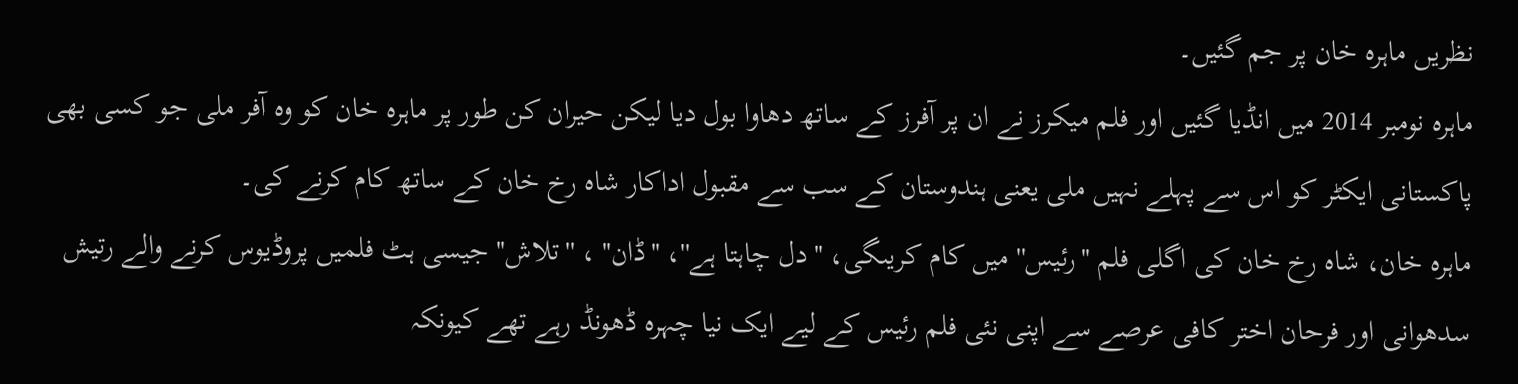نظریں ماہرہ خان پر جم گئیں۔
ماہرہ نومبر 2014 میں انڈیا گئیں اور فلم میکرز نے ان پر آفرز کے ساتھ دھاوا بول دیا لیکن حیران کن طور پر ماہرہ خان کو وہ آفر ملی جو کسی بھی پاکستانی ایکٹر کو اس سے پہلے نہیں ملی یعنی ہندوستان کے سب سے مقبول اداکار شاہ رخ خان کے ساتھ کام کرنے کی۔
ماہرہ خان، شاہ رخ خان کی اگلی فلم ''رئیس'' میں کام کریںگی، ''دل چاہتا ہے''، ''ڈان'' ، ''تلاش'' جیسی ہٹ فلمیں پروڈیوس کرنے والے رتیش سدھوانی اور فرحان اختر کافی عرصے سے اپنی نئی فلم رئیس کے لیے ایک نیا چہرہ ڈھونڈ رہے تھے کیونکہ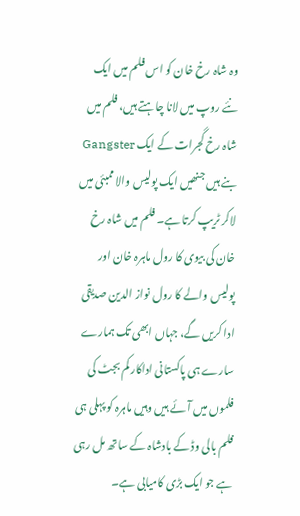وہ شاہ رخ خان کو اس فلم میں ایک نئے روپ میں لانا چاہتے ہیں، فلم میں شاہ رخ گجرات کے ایک Gangster بنے ہیں جنھیں ایک پولیس والا ممبئی میں لاکر ٹریپ کرتا ہے۔ فلم میں شاہ رخ خان کی بیوی کا رول ماہرہ خان اور پولیس والے کا رول نواز الدین صدیقی ادا کریں گے، جہاں ابھی تک ہمارے سارے ہی پاکستانی اداکار کم بجٹ کی فلموں میں آئے ہیں وہیں ماہرہ کو پہلی ہی فلم بالی وڈ کے بادشاہ کے ساتھ مل رہی ہے جو ایک بڑی کامیابی ہے۔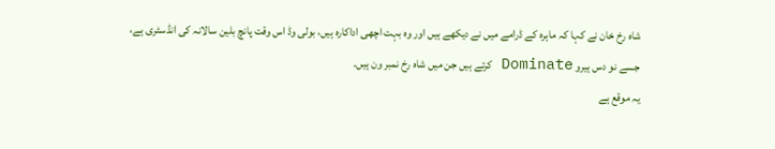شاہ رخ خان نے کہا کہ ماہرہ کے ڈرامے میں نے دیکھے ہیں اور وہ بہت اچھی اداکارہ ہیں، بولی وڈ اس وقت پانچ بلین سالانہ کی انڈسٹری ہے، جسے نو دس ہیرو Dominate کرتے ہیں جن میں شاہ رخ نمبر ون ہیں۔
یہ موقع ہے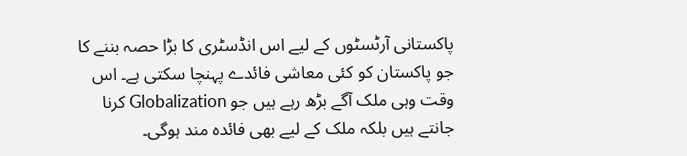پاکستانی آرٹسٹوں کے لیے اس انڈسٹری کا بڑا حصہ بننے کا جو پاکستان کو کئی معاشی فائدے پہنچا سکتی ہے۔ اس وقت وہی ملک آگے بڑھ رہے ہیں جو Globalization کرنا جانتے ہیں بلکہ ملک کے لیے بھی فائدہ مند ہوگی۔